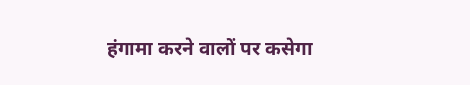हंगामा करने वालों पर कसेगा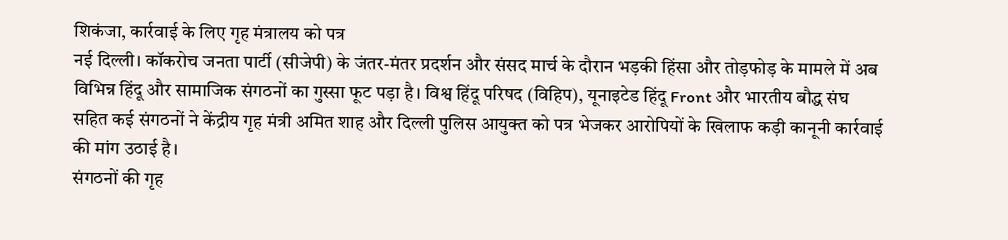शिकंजा, कार्रवाई के लिए गृह मंत्रालय को पत्र
नई दिल्ली। कॉकरोच जनता पार्टी (सीजेपी) के जंतर-मंतर प्रदर्शन और संसद मार्च के दौरान भड़की हिंसा और तोड़फोड़ के मामले में अब विभिन्न हिंदू और सामाजिक संगठनों का गुस्सा फूट पड़ा है। विश्व हिंदू परिषद (विहिप), यूनाइटेड हिंदू Front और भारतीय बौद्ध संघ सहित कई संगठनों ने केंद्रीय गृह मंत्री अमित शाह और दिल्ली पुलिस आयुक्त को पत्र भेजकर आरोपियों के खिलाफ कड़ी कानूनी कार्रवाई की मांग उठाई है।
संगठनों की गृह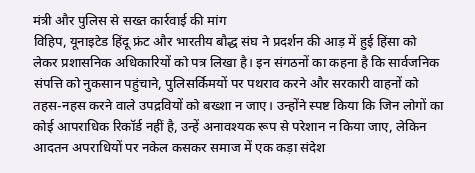मंत्री और पुलिस से सख्त कार्रवाई की मांग
विहिप, यूनाइटेड हिंदू फ्रंट और भारतीय बौद्ध संघ ने प्रदर्शन की आड़ में हुई हिंसा को लेकर प्रशासनिक अधिकारियों को पत्र लिखा है। इन संगठनों का कहना है कि सार्वजनिक संपत्ति को नुकसान पहुंचाने, पुलिसर्किमयों पर पथराव करने और सरकारी वाहनों को तहस-नहस करने वाले उपद्रवियों को बख्शा न जाए। उन्होंने स्पष्ट किया कि जिन लोगों का कोई आपराधिक रिकॉर्ड नहीं है, उन्हें अनावश्यक रूप से परेशान न किया जाए, लेकिन आदतन अपराधियों पर नकेल कसकर समाज में एक कड़ा संदेश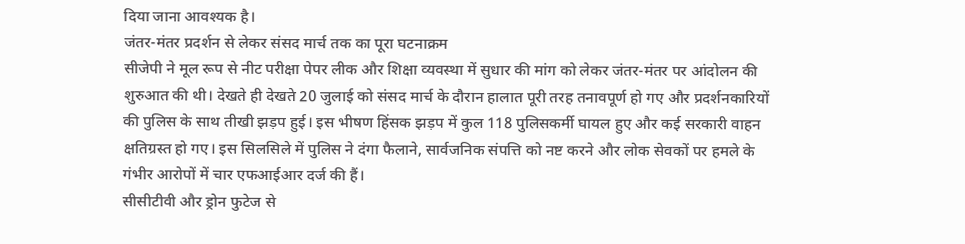दिया जाना आवश्यक है।
जंतर-मंतर प्रदर्शन से लेकर संसद मार्च तक का पूरा घटनाक्रम
सीजेपी ने मूल रूप से नीट परीक्षा पेपर लीक और शिक्षा व्यवस्था में सुधार की मांग को लेकर जंतर-मंतर पर आंदोलन की शुरुआत की थी। देखते ही देखते 20 जुलाई को संसद मार्च के दौरान हालात पूरी तरह तनावपूर्ण हो गए और प्रदर्शनकारियों की पुलिस के साथ तीखी झड़प हुई। इस भीषण हिंसक झड़प में कुल 118 पुलिसकर्मी घायल हुए और कई सरकारी वाहन क्षतिग्रस्त हो गए। इस सिलसिले में पुलिस ने दंगा फैलाने, सार्वजनिक संपत्ति को नष्ट करने और लोक सेवकों पर हमले के गंभीर आरोपों में चार एफआईआर दर्ज की हैं।
सीसीटीवी और ड्रोन फुटेज से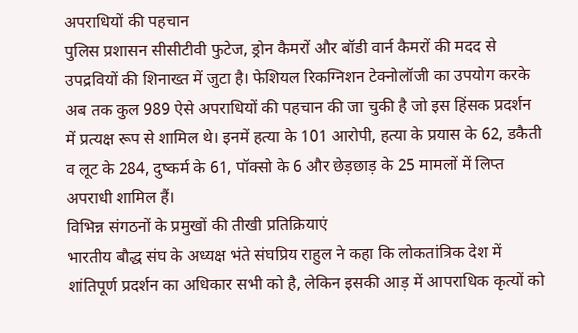अपराधियों की पहचान
पुलिस प्रशासन सीसीटीवी फुटेज, ड्रोन कैमरों और बॉडी वार्न कैमरों की मदद से उपद्रवियों की शिनाख्त में जुटा है। फेशियल रिकग्निशन टेक्नोलॉजी का उपयोग करके अब तक कुल 989 ऐसे अपराधियों की पहचान की जा चुकी है जो इस हिंसक प्रदर्शन में प्रत्यक्ष रूप से शामिल थे। इनमें हत्या के 101 आरोपी, हत्या के प्रयास के 62, डकैती व लूट के 284, दुष्कर्म के 61, पॉक्सो के 6 और छेड़छाड़ के 25 मामलों में लिप्त अपराधी शामिल हैं।
विभिन्न संगठनों के प्रमुखों की तीखी प्रतिक्रियाएं
भारतीय बौद्ध संघ के अध्यक्ष भंते संघप्रिय राहुल ने कहा कि लोकतांत्रिक देश में शांतिपूर्ण प्रदर्शन का अधिकार सभी को है, लेकिन इसकी आड़ में आपराधिक कृत्यों को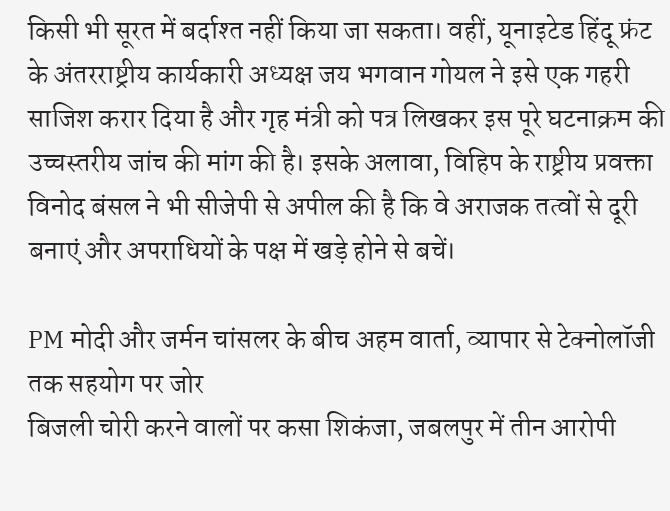किसी भी सूरत में बर्दाश्त नहीं किया जा सकता। वहीं, यूनाइटेड हिंदू फ्रंट के अंतरराष्ट्रीय कार्यकारी अध्यक्ष जय भगवान गोयल ने इसे एक गहरी साजिश करार दिया है और गृह मंत्री को पत्र लिखकर इस पूरे घटनाक्रम की उच्चस्तरीय जांच की मांग की है। इसके अलावा, विहिप के राष्ट्रीय प्रवक्ता विनोद बंसल ने भी सीजेपी से अपील की है कि वे अराजक तत्वों से दूरी बनाएं और अपराधियों के पक्ष में खड़े होने से बचें।

PM मोदी और जर्मन चांसलर के बीच अहम वार्ता, व्यापार से टेक्नोलॉजी तक सहयोग पर जोर
बिजली चोरी करने वालों पर कसा शिकंजा, जबलपुर में तीन आरोपी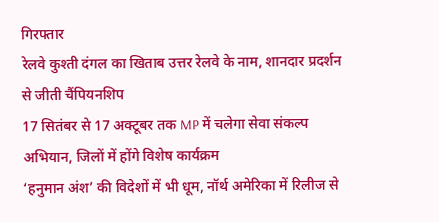गिरफ्तार
रेलवे कुश्ती दंगल का खिताब उत्तर रेलवे के नाम, शानदार प्रदर्शन से जीती चैंपियनशिप
17 सितंबर से 17 अक्टूबर तक MP में चलेगा सेवा संकल्प अभियान, जिलों में होंगे विशेष कार्यक्रम
‘हनुमान अंश’ की विदेशों में भी धूम, नॉर्थ अमेरिका में रिलीज से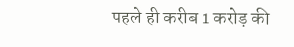पहले ही करीब 1 करोड़ की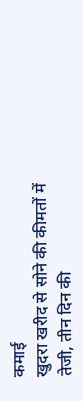कमाई
खुदरा खरीद से सोने की कीमतों में तेजी, तीन दिन की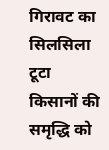गिरावट का सिलसिला टूटा
किसानों की समृद्धि को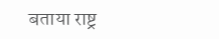बताया राष्ट्र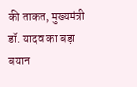की ताकत, मुख्यमंत्री डॉ. यादव का बड़ा बयान